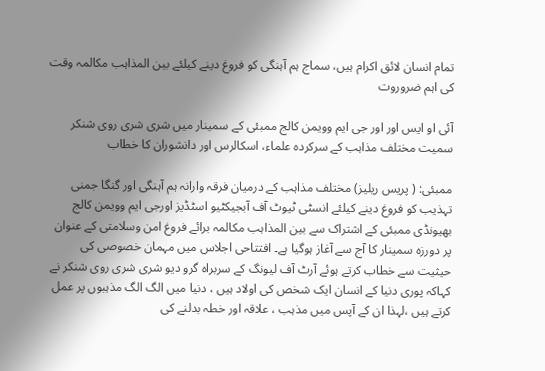تمام انسان لائق اکرام ہیں، سماج ہم آہنگی کو فروغ دینے کیلئے بین المذاہب مکالمہ وقت کی اہم ضروروت

آئی او ایس اور اور جی ایم وویمن کالج ممبئی کے سمینار میں شری شری روی شنکر سمیت مختلف مذاہب کے سرکردہ علماء، اسکالرس اور دانشوران کا خطاب

ممبئی: ( پریس ریلیز) مختلف مذاہب کے درمیان فرقہ وارانہ ہم آہنگی اور گنگا جمنی تہذیب کو فروغ دینے کیلئے انسٹی ٹیوٹ آف آبجیکٹیو اسٹڈیز اورجی ایم وویمن کالج بھیونڈی ممبئی کے اشتراک سے بین المذاہب مکالمہ برائے فروغ امن وسلامتی کے عنوان پر دورزہ سمینار کا آج سے آغاز ہوگیا ہے۔ افتتاحی اجلاس میں مہمان خصوصی کی حیثیت سے خطاب کرتے ہوئے آرٹ آف لیونگ کے سربراہ گرو دیو شری شری روی شنکر نے کہاکہ پوری دنیا کے انسان ایک شخص کی اولاد ہیں ، دنیا میں الگ الگ مذہبوں پر عمل کرتے ہیں ،لہذا ان کے آپس میں مذہب ، علاقہ اور خطہ بدلنے کی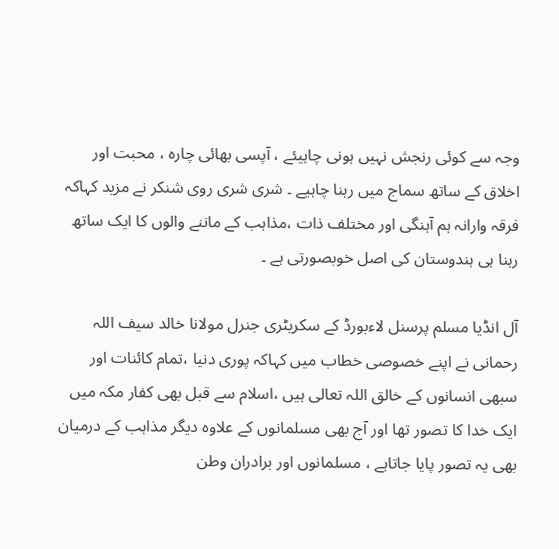وجہ سے کوئی رنجش نہیں ہونی چاہیئے ، آپسی بھائی چارہ ، محبت اور اخلاق کے ساتھ سماج میں رہنا چاہیے ۔ شری شری روی شنکر نے مزید کہاکہ فرقہ وارانہ ہم آہنگی اور مختلف ذات ،مذاہب کے ماننے والوں کا ایک ساتھ رہنا ہی ہندوستان کی اصل خوبصورتی ہے ۔

آل انڈیا مسلم پرسنل لاءبورڈ کے سکریٹری جنرل مولانا خالد سیف اللہ رحمانی نے اپنے خصوصی خطاب میں کہاکہ پوری دنیا ،تمام کائنات اور سبھی انسانوں کے خالق اللہ تعالی ہیں ،اسلام سے قبل بھی کفار مکہ میں ایک خدا کا تصور تھا اور آج بھی مسلمانوں کے علاوہ دیگر مذاہب کے درمیان بھی یہ تصور پایا جاتاہے ، مسلمانوں اور برادران وطن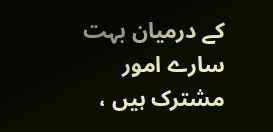کے درمیان بہت سارے امور مشترک ہیں ،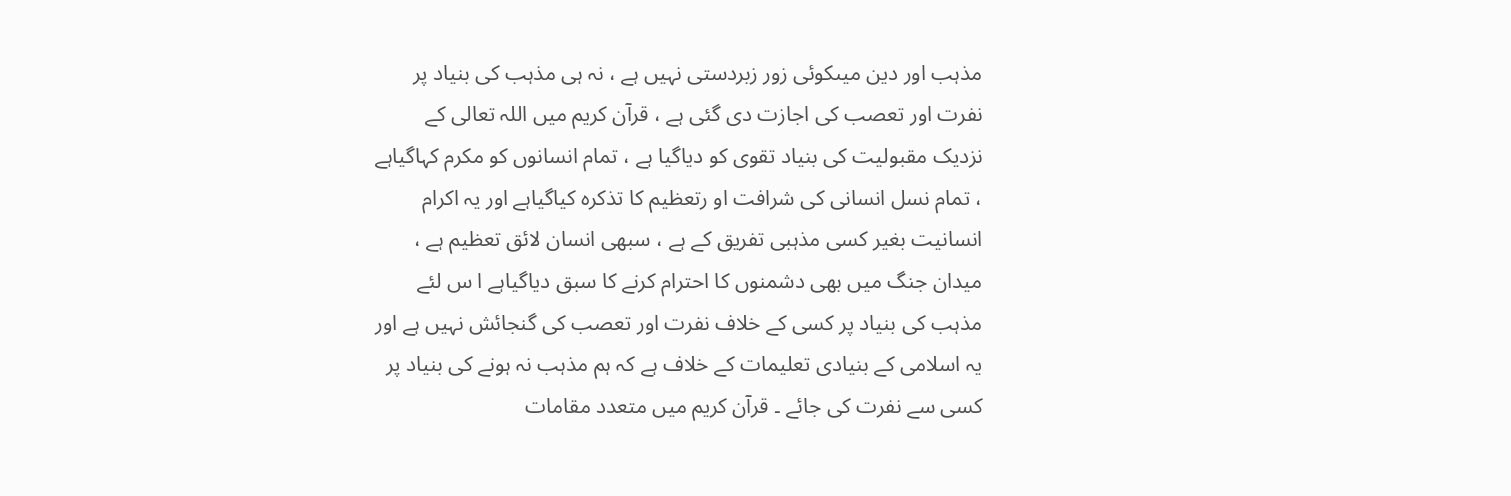مذہب اور دین میںکوئی زور زبردستی نہیں ہے ، نہ ہی مذہب کی بنیاد پر نفرت اور تعصب کی اجازت دی گئی ہے ، قرآن کریم میں اللہ تعالی کے نزدیک مقبولیت کی بنیاد تقوی کو دیاگیا ہے ، تمام انسانوں کو مکرم کہاگیاہے ، تمام نسل انسانی کی شرافت او رتعظیم کا تذکرہ کیاگیاہے اور یہ اکرام انسانیت بغیر کسی مذہبی تفریق کے ہے ، سبھی انسان لائق تعظیم ہے ، میدان جنگ میں بھی دشمنوں کا احترام کرنے کا سبق دیاگیاہے ا س لئے مذہب کی بنیاد پر کسی کے خلاف نفرت اور تعصب کی گنجائش نہیں ہے اور یہ اسلامی کے بنیادی تعلیمات کے خلاف ہے کہ ہم مذہب نہ ہونے کی بنیاد پر کسی سے نفرت کی جائے ۔ قرآن کریم میں متعدد مقامات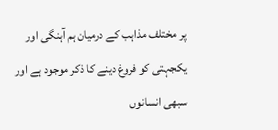پر مختلف مذاہب کے درمیان ہم آہنگی اور یکجہتی کو فروغ دینے کا ذکر موجود ہے اور سبھی انسانوں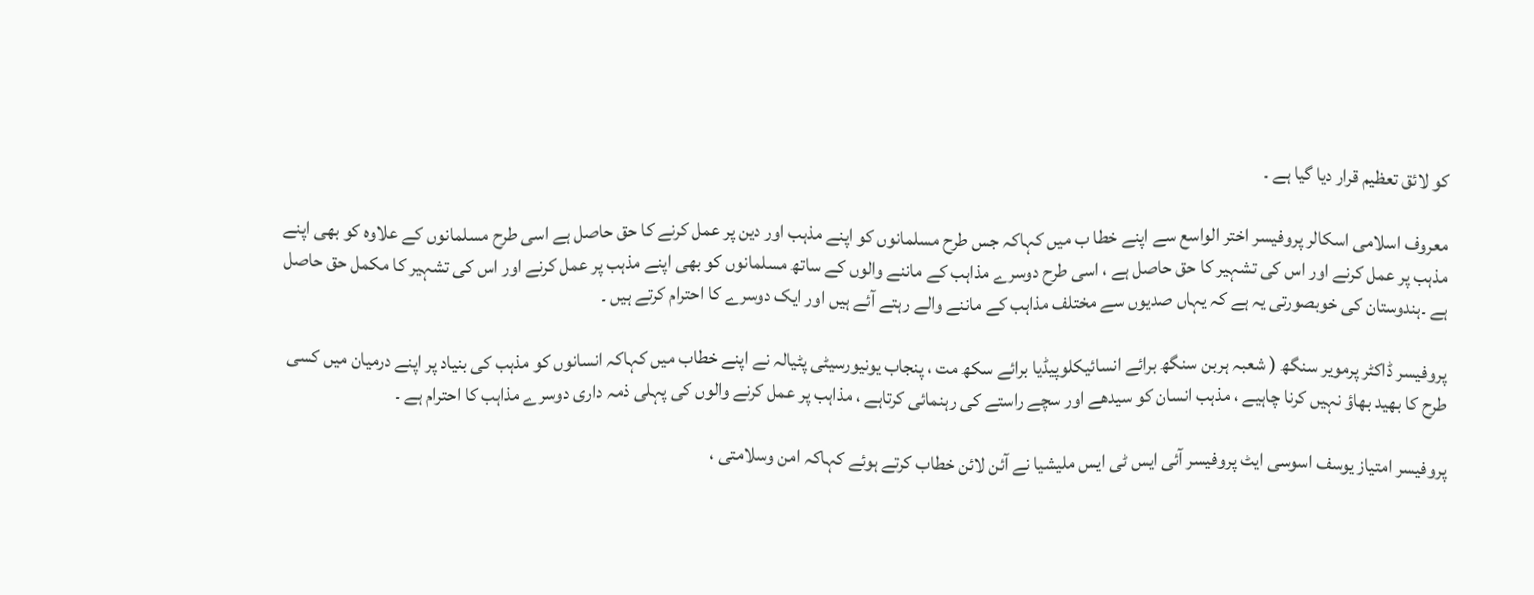کو لائق تعظیم قرار دیا گیا ہے ۔

معروف اسلامی اسکالر پروفیسر اختر الواسع سے اپنے خطا ب میں کہاکہ جس طرح مسلمانوں کو اپنے مذہب اور دین پر عمل کرنے کا حق حاصل ہے اسی طرح مسلمانوں کے علاوہ کو بھی اپنے مذہب پر عمل کرنے اور اس کی تشہیر کا حق حاصل ہے ، اسی طرح دوسرے مذاہب کے ماننے والوں کے ساتھ مسلمانوں کو بھی اپنے مذہب پر عمل کرنے اور اس کی تشہیر کا مکمل حق حاصل ہے ۔ہندوستان کی خوبصورتی یہ ہے کہ یہاں صدیوں سے مختلف مذاہب کے ماننے والے رہتے آئے ہیں اور ایک دوسرے کا احترام کرتے ہیں ۔

پروفیسر ڈاکٹر پرمویر سنگھ ( شعبہ ہربن سنگھ برائے انسائیکلوپیڈیا برائے سکھ مت ، پنجاب یونیورسیٹی پٹیالہ نے اپنے خطاب میں کہاکہ انسانوں کو مذہب کی بنیاد پر اپنے درمیان میں کسی طرح کا بھید بھاؤ نہیں کرنا چاہیے ، مذہب انسان کو سیدھے اور سچے راستے کی رہنمائی کرتاہے ، مذاہب پر عمل کرنے والوں کی پہلی ذمہ داری دوسرے مذاہب کا احترام ہے ۔

پروفیسر امتیاز یوسف اسوسی ایٹ پروفیسر آئی ایس ٹی ایس ملیشیا نے آئن لائن خطاب کرتے ہوئے کہاکہ امن وسلامتی ،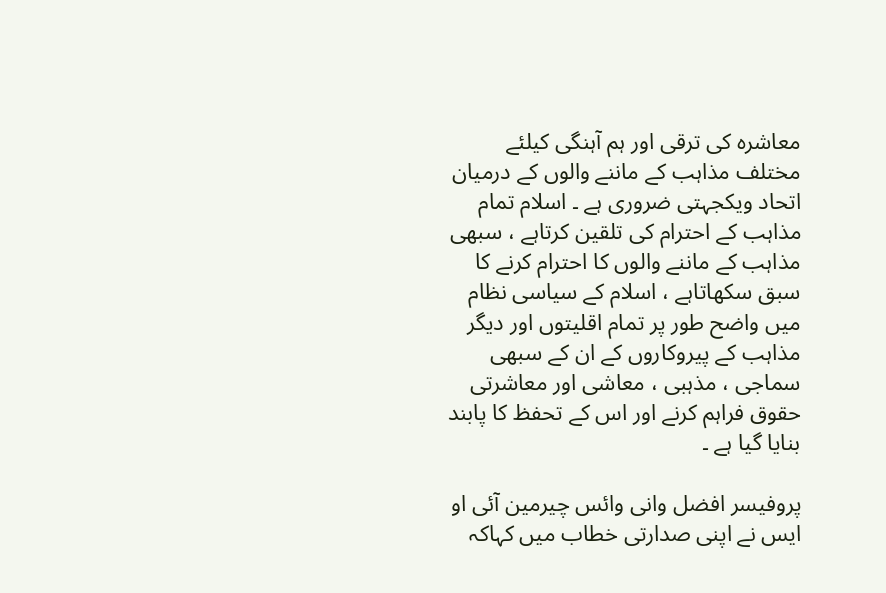معاشرہ کی ترقی اور ہم آہنگی کیلئے مختلف مذاہب کے ماننے والوں کے درمیان اتحاد ویکجہتی ضروری ہے ۔ اسلام تمام مذاہب کے احترام کی تلقین کرتاہے ، سبھی مذاہب کے ماننے والوں کا احترام کرنے کا سبق سکھاتاہے ، اسلام کے سیاسی نظام میں واضح طور پر تمام اقلیتوں اور دیگر مذاہب کے پیروکاروں کے ان کے سبھی سماجی ، مذہبی ، معاشی اور معاشرتی حقوق فراہم کرنے اور اس کے تحفظ کا پابند بنایا گیا ہے ۔

پروفیسر افضل وانی وائس چیرمین آئی او ایس نے اپنی صدارتی خطاب میں کہاکہ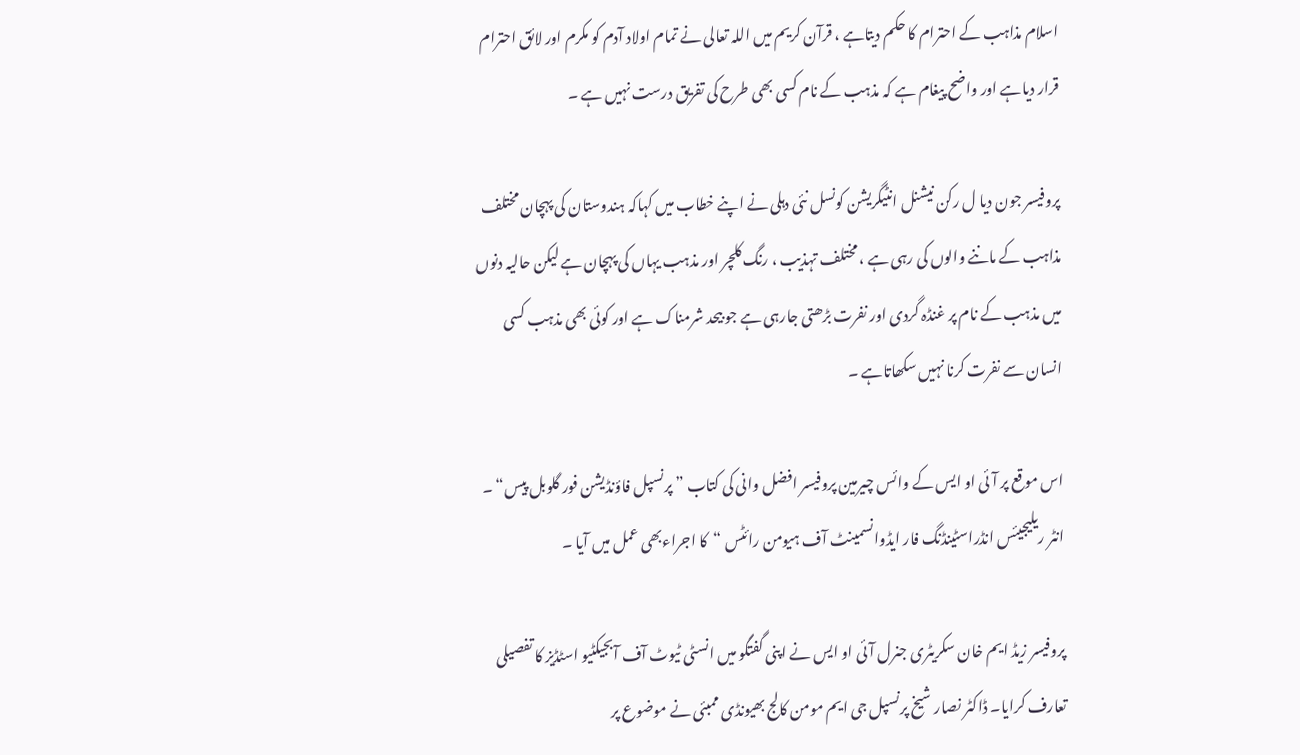اسلام مذاہب کے احترام کا حکم دیتاہے ، قرآن کریم میں اللہ تعالی نے تمام اولاد آدم کو مکرم اور لائق احترام قرار دیاہے اور واضح پیغام ہے کہ مذہب کے نام کسی بھی طرح کی تفریق درست نہیں ہے ۔

پروفیسر جون دیا ل رکن نیشنل انٹیگریشن کونسل نئی دہلی نے اپنے خطاب میں کہاکہ ہندوستان کی پہچان مختلف مذاہب کے ماننے والوں کی رہی ہے ، مختلف تہذیب ، رنگ کلچر اور مذہب یہاں کی پہچان ہے لیکن حالیہ دنوں میں مذہب کے نام پر غنڈہ گردی اور نفرت بڑھتی جارہی ہے جو بیحد شرمناک ہے اور کوئی بھی مذہب کسی انسان سے نفرت کرنا نہیں سکھاتاہے ۔

اس موقع پر آئی او ایس کے وائس چیرمین پروفیسر افضل وانی کی کتاب ” پرنسپل فاؤنڈیشن فور گلوبل پیس“ ۔ انٹر ریلیجیئس انڈراسٹینڈنگ فار ایڈوانسمینٹ آف ہیومن رائٹس “کا اجراءبھی عمل میں آیا ۔

پروفیسر زیڈ ایم خان سکریٹری جنرل آئی او ایس نے اپنی گفتگو میں انسٹی ٹیوٹ آف آبجیکٹیو اسٹڈیز کا تفصیلی تعارف کرایا۔ ڈاکٹر نصار شیخ پرنسپل جی ایم مومن کالج بھیونڈی ممبئی نے موضوع پر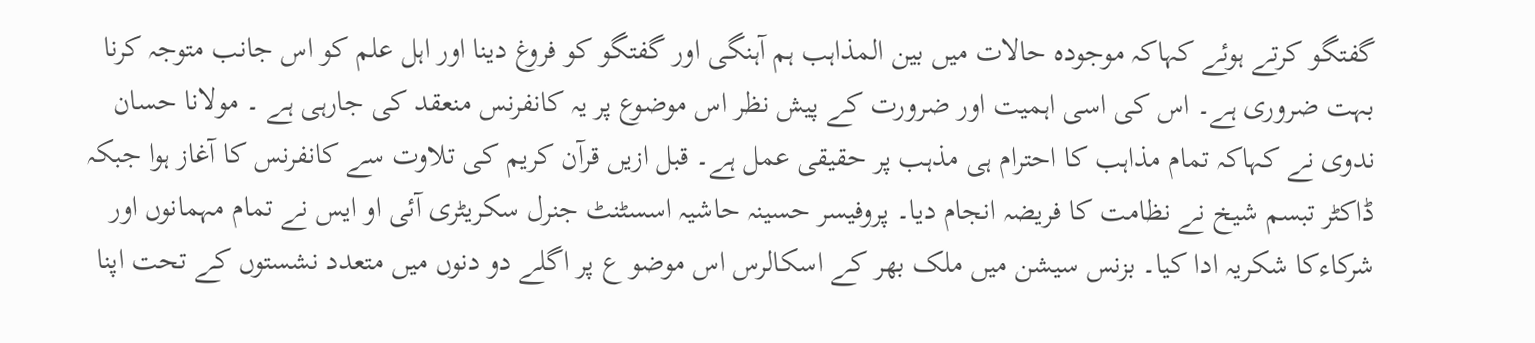گفتگو کرتے ہوئے کہاکہ موجودہ حالات میں بین المذاہب ہم آہنگی اور گفتگو کو فروغ دینا اور اہل علم کو اس جانب متوجہ کرنا بہت ضروری ہے۔ اس کی اسی اہمیت اور ضرورت کے پیش نظر اس موضوع پر یہ کانفرنس منعقد کی جارہی ہے ۔ مولانا حسان ندوی نے کہاکہ تمام مذاہب کا احترام ہی مذہب پر حقیقی عمل ہے۔ قبل ازیں قرآن کریم کی تلاوت سے کانفرنس کا آغاز ہوا جبکہ ڈاکٹر تبسم شیخ نے نظامت کا فریضہ انجام دیا۔ پروفیسر حسینہ حاشیہ اسسٹنٹ جنرل سکریٹری آئی او ایس نے تمام مہمانوں اور شرکاءکا شکریہ ادا کیا۔ بزنس سیشن میں ملک بھر کے اسکالرس اس موضو ع پر اگلے دو دنوں میں متعدد نشستوں کے تحت اپنا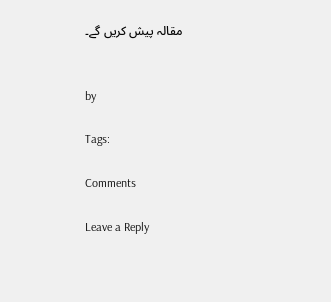مقالہ پیش کریں گے۔


by

Tags:

Comments

Leave a Reply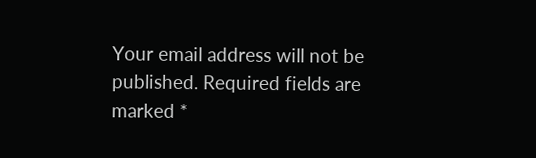Your email address will not be published. Required fields are marked *